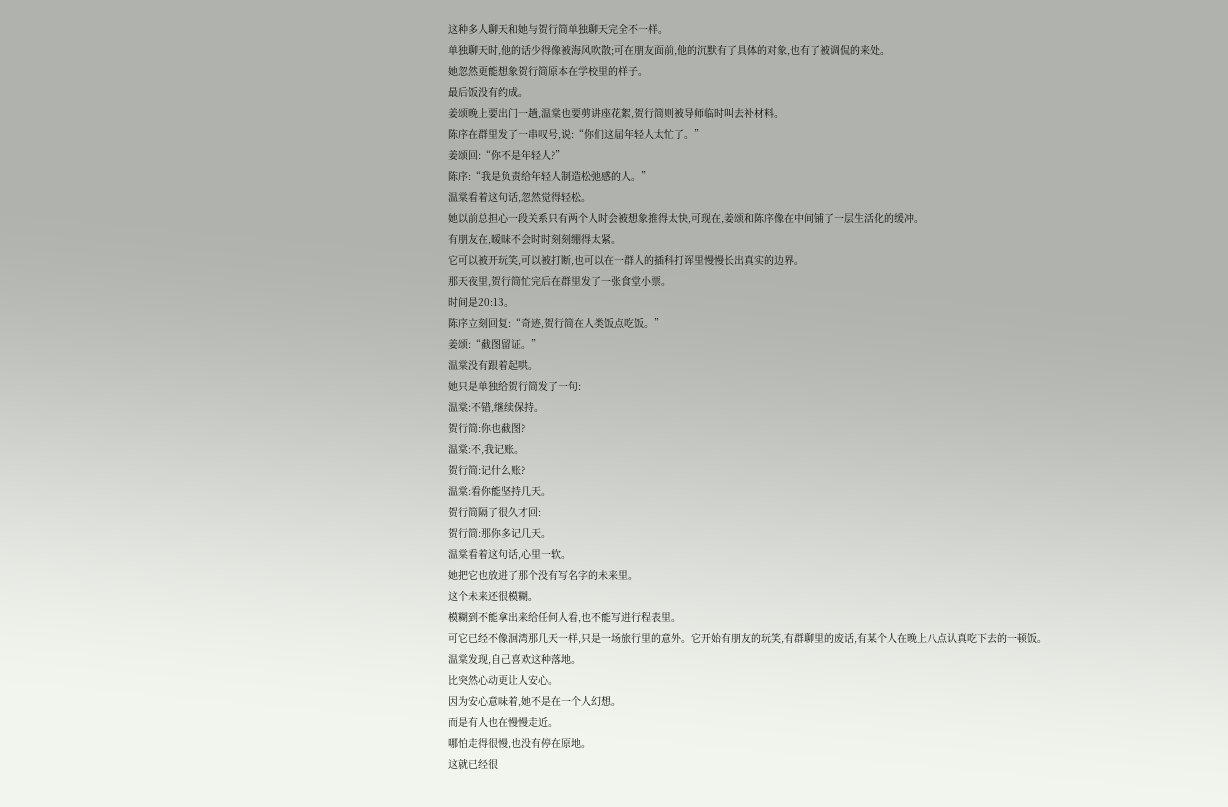这种多人聊天和她与贺行简单独聊天完全不一样。
单独聊天时,他的话少得像被海风吹散;可在朋友面前,他的沉默有了具体的对象,也有了被调侃的来处。
她忽然更能想象贺行简原本在学校里的样子。
最后饭没有约成。
姜颂晚上要出门一趟,温棠也要剪讲座花絮,贺行简则被导师临时叫去补材料。
陈序在群里发了一串叹号,说:“你们这届年轻人太忙了。”
姜颂回:“你不是年轻人?”
陈序:“我是负责给年轻人制造松弛感的人。”
温棠看着这句话,忽然觉得轻松。
她以前总担心一段关系只有两个人时会被想象推得太快,可现在,姜颂和陈序像在中间铺了一层生活化的缓冲。
有朋友在,暧昧不会时时刻刻绷得太紧。
它可以被开玩笑,可以被打断,也可以在一群人的插科打诨里慢慢长出真实的边界。
那天夜里,贺行简忙完后在群里发了一张食堂小票。
时间是20:13。
陈序立刻回复:“奇迹,贺行简在人类饭点吃饭。”
姜颂:“截图留证。”
温棠没有跟着起哄。
她只是单独给贺行简发了一句:
温棠:不错,继续保持。
贺行简:你也截图?
温棠:不,我记账。
贺行简:记什么账?
温棠:看你能坚持几天。
贺行简隔了很久才回:
贺行简:那你多记几天。
温棠看着这句话,心里一软。
她把它也放进了那个没有写名字的未来里。
这个未来还很模糊。
模糊到不能拿出来给任何人看,也不能写进行程表里。
可它已经不像洄湾那几天一样,只是一场旅行里的意外。它开始有朋友的玩笑,有群聊里的废话,有某个人在晚上八点认真吃下去的一顿饭。
温棠发现,自己喜欢这种落地。
比突然心动更让人安心。
因为安心意味着,她不是在一个人幻想。
而是有人也在慢慢走近。
哪怕走得很慢,也没有停在原地。
这就已经很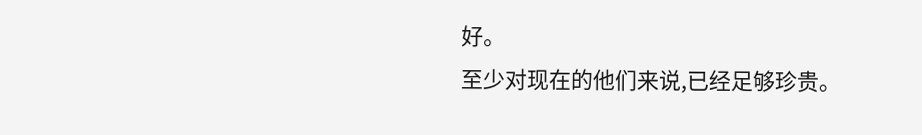好。
至少对现在的他们来说,已经足够珍贵。